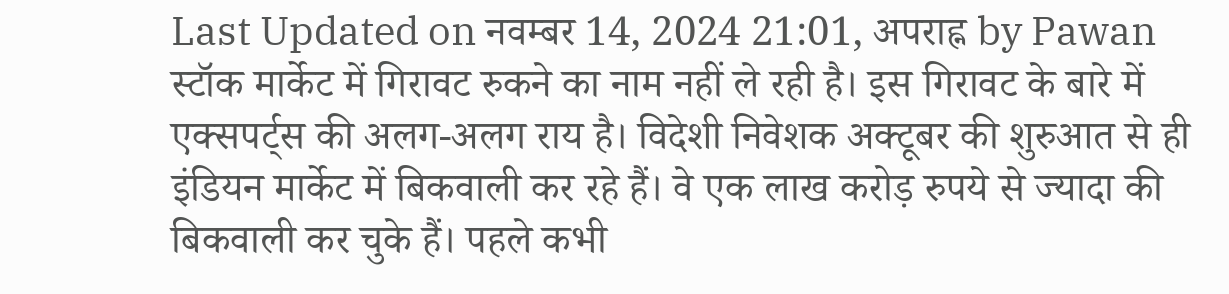Last Updated on नवम्बर 14, 2024 21:01, अपराह्न by Pawan
स्टॉक मार्केट में गिरावट रुकने का नाम नहीं ले रही है। इस गिरावट के बारे में एक्सपर्ट्स की अलग-अलग राय है। विदेशी निवेशक अक्टूबर की शुरुआत से ही इंडियन मार्केट में बिकवाली कर रहे हैं। वे एक लाख करोड़ रुपये से ज्यादा की बिकवाली कर चुके हैं। पहले कभी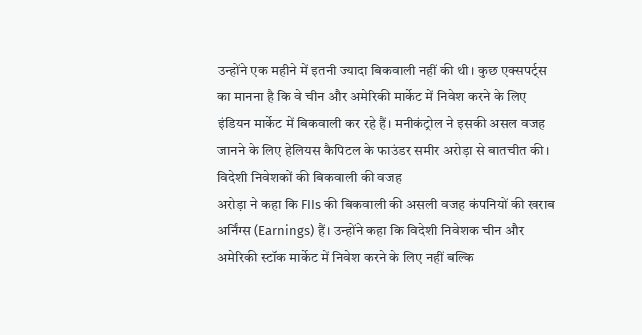उन्होंने एक महीने में इतनी ज्यादा बिकवाली नहीं की थी। कुछ एक्सपर्ट्स का मानना है कि वे चीन और अमेरिकी मार्केट में निवेश करने के लिए इंडियन मार्केट में बिकवाली कर रहे हैं। मनीकंट्रोल ने इसकी असल वजह जानने के लिए हेलियस कैपिटल के फाउंडर समीर अरोड़ा से बातचीत की।
विदेशी निवेशकों की बिकवाली की वजह
अरोड़ा ने कहा कि FIIs की बिकवाली की असली वजह कंपनियों की खराब अर्निंग्स (Earnings) हैं। उन्होंने कहा कि विदेशी निवेशक चीन और अमेरिकी स्टॉक मार्केट में निवेश करने के लिए नहीं बल्कि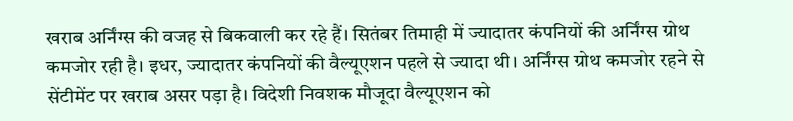खराब अर्निंग्स की वजह से बिकवाली कर रहे हैं। सितंबर तिमाही में ज्यादातर कंपनियों की अर्निंग्स ग्रोथ कमजोर रही है। इधर, ज्यादातर कंपनियों की वैल्यूएशन पहले से ज्यादा थी। अर्निंग्स ग्रोथ कमजोर रहने से सेंटीमेंट पर खराब असर पड़ा है। विदेशी निवशक मौजूदा वैल्यूएशन को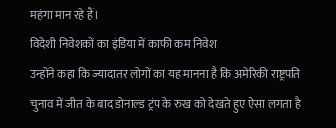महंगा मान रहे हैं।
विदेशी निवेशकों का इंडिया में काफी कम निवेश
उन्होंने कहा कि ज्यादातर लोगों का यह मानना है कि अमेरिकी राष्ट्रपति चुनाव में जीत के बाद डोनाल्ड ट्रंप के रुख को देखते हुए ऐसा लगता है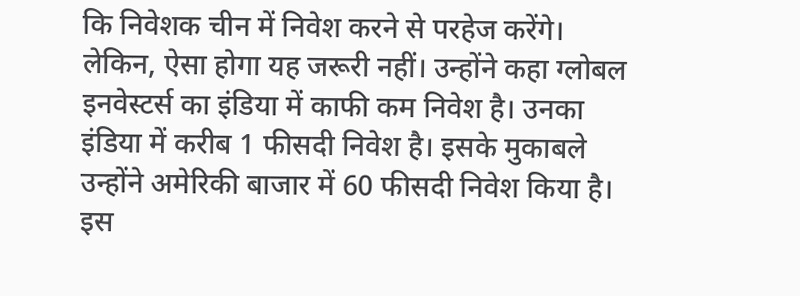कि निवेशक चीन में निवेश करने से परहेज करेंगे। लेकिन, ऐसा होगा यह जरूरी नहीं। उन्होंने कहा ग्लोबल इनवेस्टर्स का इंडिया में काफी कम निवेश है। उनका इंडिया में करीब 1 फीसदी निवेश है। इसके मुकाबले उन्होंने अमेरिकी बाजार में 60 फीसदी निवेश किया है। इस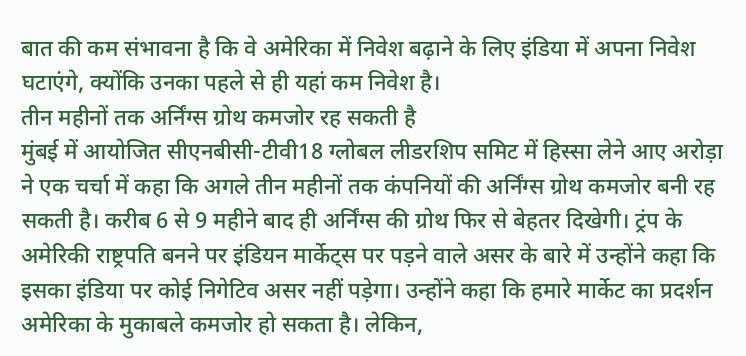बात की कम संभावना है कि वे अमेरिका में निवेश बढ़ाने के लिए इंडिया में अपना निवेश घटाएंगे, क्योंकि उनका पहले से ही यहां कम निवेश है।
तीन महीनों तक अर्निंग्स ग्रोथ कमजोर रह सकती है
मुंबई में आयोजित सीएनबीसी-टीवी18 ग्लोबल लीडरशिप समिट में हिस्सा लेने आए अरोड़ा ने एक चर्चा में कहा कि अगले तीन महीनों तक कंपनियों की अर्निंग्स ग्रोथ कमजोर बनी रह सकती है। करीब 6 से 9 महीने बाद ही अर्निंग्स की ग्रोथ फिर से बेहतर दिखेगी। ट्रंप के अमेरिकी राष्ट्रपति बनने पर इंडियन मार्केट्स पर पड़ने वाले असर के बारे में उन्होंने कहा कि इसका इंडिया पर कोई निगेटिव असर नहीं पड़ेगा। उन्होंने कहा कि हमारे मार्केट का प्रदर्शन अमेरिका के मुकाबले कमजोर हो सकता है। लेकिन,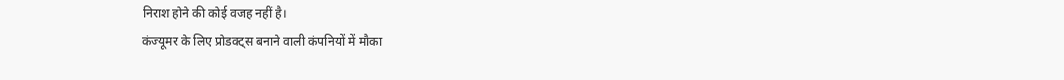निराश होने की कोई वजह नहीं है।
कंज्यूमर के लिए प्रोडक्ट्स बनाने वाली कंपनियों में मौका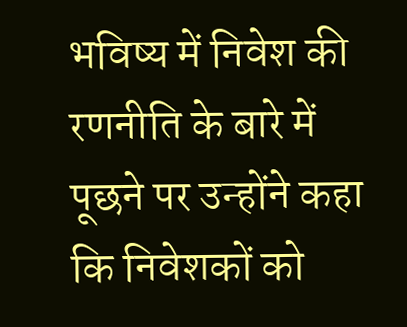भविष्य में निवेश की रणनीति के बारे में पूछने पर उन्होंने कहा कि निवेशकों को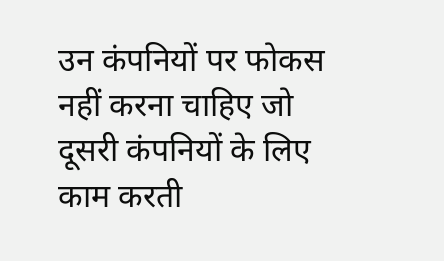उन कंपनियों पर फोकस नहीं करना चाहिए जो दूसरी कंपनियों के लिए काम करती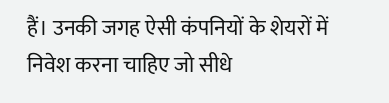हैं। उनकी जगह ऐसी कंपनियों के शेयरों में निवेश करना चाहिए जो सीधे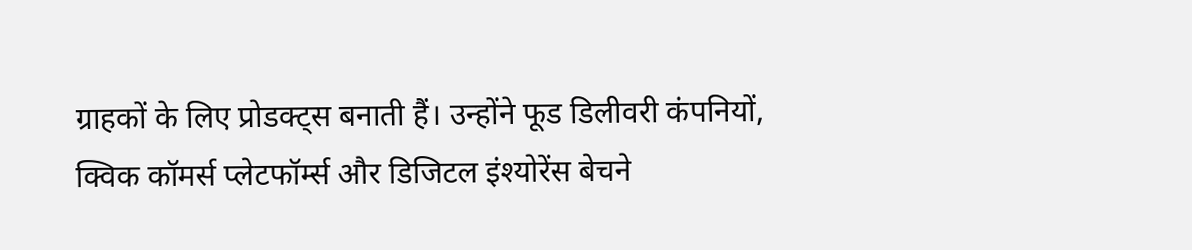ग्राहकों के लिए प्रोडक्ट्स बनाती हैं। उन्होंने फूड डिलीवरी कंपनियों, क्विक कॉमर्स प्लेटफॉर्म्स और डिजिटल इंश्योरेंस बेचने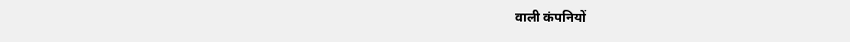वाली कंपनियों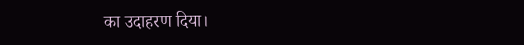का उदाहरण दिया।